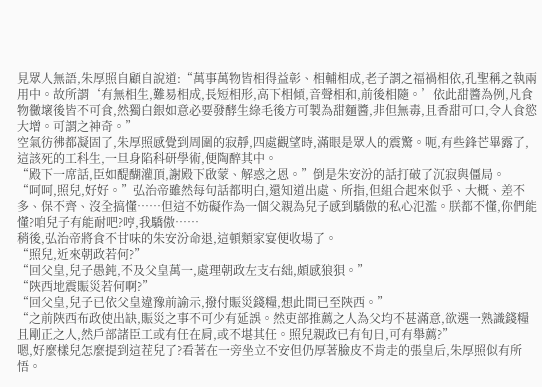見眾人無語,朱厚照自顧自說道:“萬事萬物皆相得益彰、相輔相成,老子謂之福禍相依,孔聖稱之執兩用中。故所謂‘有無相生,難易相成,長短相形,高下相傾,音聲相和,前後相隨。’依此甜醬為例,凡食物黴壞後皆不可食,然獨白銀如意必要發酵生綠毛後方可製為甜麵醬,非但無毒,且香甜可口,令人食慾大增。可謂之神奇。”
空氣彷彿都凝固了,朱厚照感覺到周圍的寂靜,四處觀望時,滿眼是眾人的震驚。呃,有些鋒芒畢露了,這該死的工科生,一旦身陷科研學術,便陶醉其中。
“殿下一席話,臣如醍醐灌頂,謝殿下啟蒙、解惑之恩。”倒是朱安汾的話打破了沉寂與僵局。
“呵呵,照兒,好好。”弘治帝雖然每句話都明白,還知道出處、所指,但組合起來似乎、大概、差不多、保不齊、沒全搞懂……但這不妨礙作為一個父親為兒子感到驕傲的私心氾濫。朕都不懂,你們能懂?咱兒子有能耐吧?哼,我驕傲……
稍後,弘治帝將食不甘味的朱安汾命退,這頓類家宴便收場了。
“照兒,近來朝政若何?”
“回父皇,兒子愚鈍,不及父皇萬一,處理朝政左支右絀,頗感狼狽。”
“陝西地震賑災若何啊?”
“回父皇,兒子已依父皇違豫前諭示,撥付賑災錢糧,想此間已至陝西。”
“之前陝西布政使出缺,賑災之事不可少有延誤。然吏部推薦之人為父均不甚滿意,欲選一熟識錢糧且剛正之人,然戶部諸臣工或有任在肩,或不堪其任。照兒親政已有旬日,可有舉薦?”
嗯,好麼樣兒怎麼提到這茬兒了?看著在一旁坐立不安但仍厚著臉皮不肯走的張皇后,朱厚照似有所悟。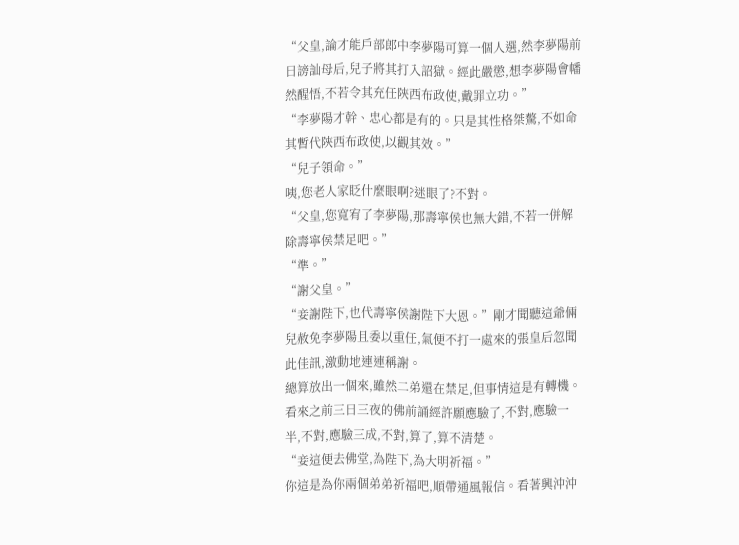“父皇,論才能戶部郎中李夢陽可算一個人選,然李夢陽前日謗訕母后,兒子將其打入詔獄。經此嚴懲,想李夢陽會幡然醒悟,不若令其充任陝西布政使,戴罪立功。”
“李夢陽才幹、忠心都是有的。只是其性格桀驁,不如命其暫代陝西布政使,以觀其效。”
“兒子領命。”
咦,您老人家眨什麼眼啊?迷眼了?不對。
“父皇,您寬宥了李夢陽,那壽寧侯也無大錯,不若一併解除壽寧侯禁足吧。”
“準。”
“謝父皇。”
“妾謝陛下,也代壽寧侯謝陛下大恩。”剛才聞聽這爺倆兒赦免李夢陽且委以重任,氣便不打一處來的張皇后忽聞此佳訊,激動地連連稱謝。
總算放出一個來,雖然二弟還在禁足,但事情這是有轉機。看來之前三日三夜的佛前誦經許願應驗了,不對,應驗一半,不對,應驗三成,不對,算了,算不清楚。
“妾這便去佛堂,為陛下,為大明祈福。”
你這是為你兩個弟弟祈福吧,順帶通風報信。看著興沖沖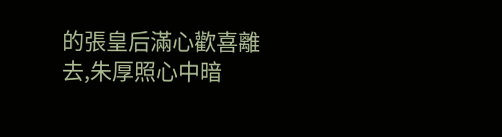的張皇后滿心歡喜離去,朱厚照心中暗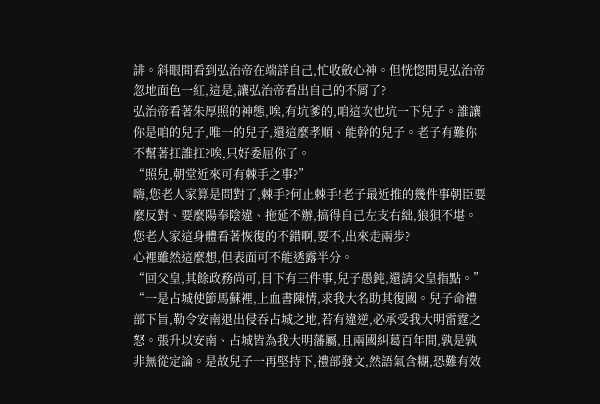誹。斜眼間看到弘治帝在端詳自己,忙收斂心神。但恍惚間見弘治帝忽地面色一紅,這是,讓弘治帝看出自己的不屑了?
弘治帝看著朱厚照的神態,唉,有坑爹的,咱這次也坑一下兒子。誰讓你是咱的兒子,唯一的兒子,還這麼孝順、能幹的兒子。老子有難你不幫著扛誰扛?唉,只好委屈你了。
“照兒,朝堂近來可有棘手之事?”
嗨,您老人家算是問對了,棘手?何止棘手!老子最近推的幾件事朝臣要麼反對、要麼陽奉陰違、拖延不辦,搞得自己左支右絀,狼狽不堪。您老人家這身體看著恢復的不錯啊,要不,出來走兩步?
心裡雖然這麼想,但表面可不能透露半分。
“回父皇,其餘政務尚可,目下有三件事,兒子愚鈍,還請父皇指點。”
“一是占城使節馬蘇裡,上血書陳情,求我大名助其復國。兒子命禮部下旨,勒令安南退出侵吞占城之地,若有違逆,必承受我大明雷霆之怒。張升以安南、占城皆為我大明藩屬,且兩國糾葛百年間,孰是孰非無從定論。是故兒子一再堅持下,禮部發文,然語氣含糊,恐難有效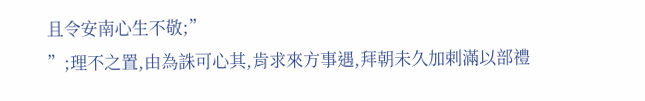且令安南心生不敬;”
”;理不之置,由為誅可心其,肯求來方事遇,拜朝未久加剌滿以部禮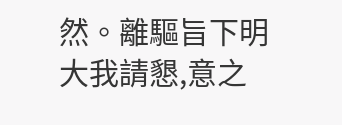然。離驅旨下明大我請懇,意之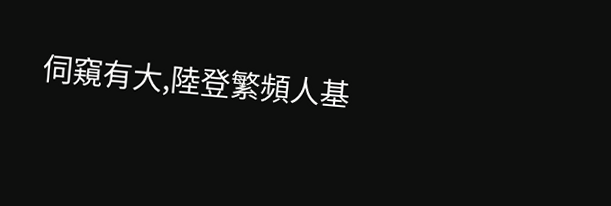伺窺有大,陸登繁頻人基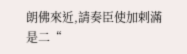朗佛來近,請奏臣使加剌滿是二“